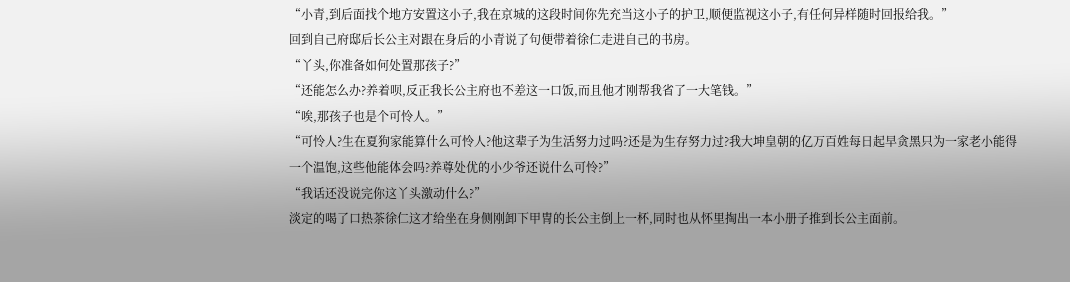“小青,到后面找个地方安置这小子,我在京城的这段时间你先充当这小子的护卫,顺便监视这小子,有任何异样随时回报给我。”
回到自己府邸后长公主对跟在身后的小青说了句便带着徐仁走进自己的书房。
“丫头,你准备如何处置那孩子?”
“还能怎么办?养着呗,反正我长公主府也不差这一口饭,而且他才刚帮我省了一大笔钱。”
“唉,那孩子也是个可怜人。”
“可怜人?生在夏狗家能算什么可怜人?他这辈子为生活努力过吗?还是为生存努力过?我大坤皇朝的亿万百姓每日起早贪黑只为一家老小能得一个温饱,这些他能体会吗?养尊处优的小少爷还说什么可怜?”
“我话还没说完你这丫头激动什么?”
淡定的喝了口热茶徐仁这才给坐在身侧刚卸下甲冑的长公主倒上一杯,同时也从怀里掏出一本小册子推到长公主面前。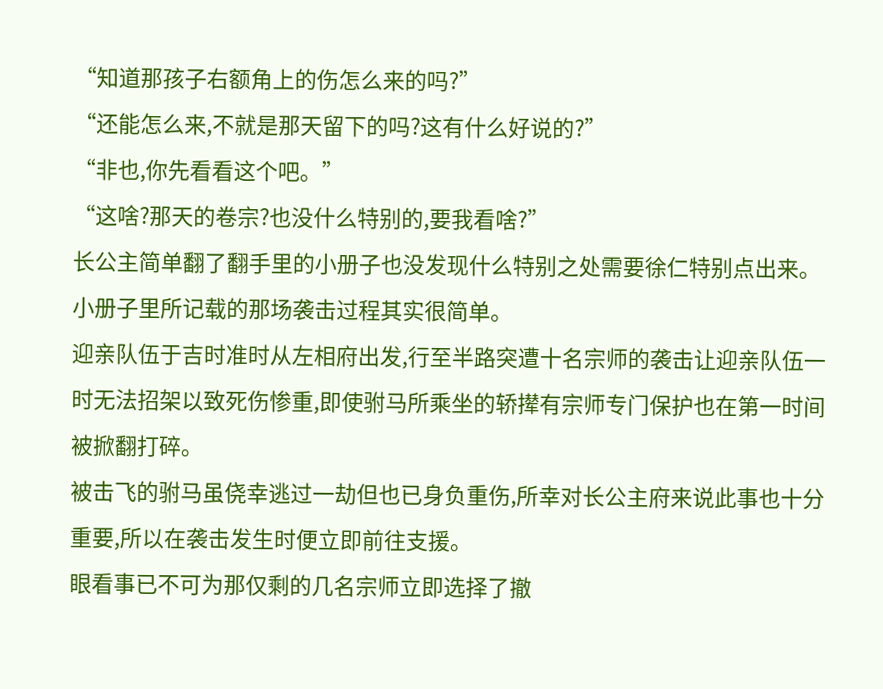“知道那孩子右额角上的伤怎么来的吗?”
“还能怎么来,不就是那天留下的吗?这有什么好说的?”
“非也,你先看看这个吧。”
“这啥?那天的卷宗?也没什么特别的,要我看啥?”
长公主简单翻了翻手里的小册子也没发现什么特别之处需要徐仁特别点出来。
小册子里所记载的那场袭击过程其实很简单。
迎亲队伍于吉时准时从左相府出发,行至半路突遭十名宗师的袭击让迎亲队伍一时无法招架以致死伤惨重,即使驸马所乘坐的轿撵有宗师专门保护也在第一时间被掀翻打碎。
被击飞的驸马虽侥幸逃过一劫但也已身负重伤,所幸对长公主府来说此事也十分重要,所以在袭击发生时便立即前往支援。
眼看事已不可为那仅剩的几名宗师立即选择了撤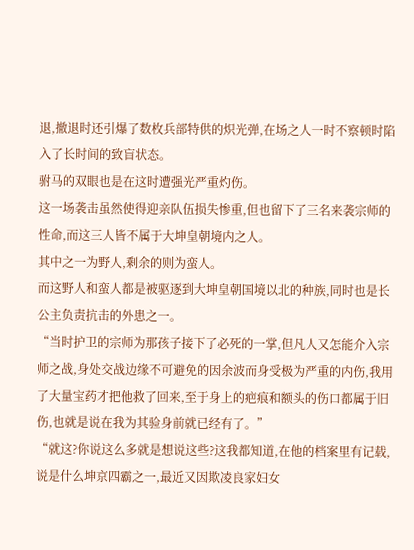退,撤退时还引爆了数枚兵部特供的炽光弹,在场之人一时不察顿时陷入了长时间的致盲状态。
驸马的双眼也是在这时遭强光严重灼伤。
这一场袭击虽然使得迎亲队伍损失惨重,但也留下了三名来袭宗师的性命,而这三人皆不属于大坤皇朝境内之人。
其中之一为野人,剩余的则为蛮人。
而这野人和蛮人都是被驱逐到大坤皇朝国境以北的种族,同时也是长公主负责抗击的外患之一。
“当时护卫的宗师为那孩子接下了必死的一掌,但凡人又怎能介入宗师之战,身处交战边缘不可避免的因余波而身受极为严重的内伤,我用了大量宝药才把他救了回来,至于身上的疤痕和额头的伤口都属于旧伤,也就是说在我为其验身前就已经有了。”
“就这?你说这么多就是想说这些?这我都知道,在他的档案里有记载,说是什么坤京四霸之一,最近又因欺凌良家妇女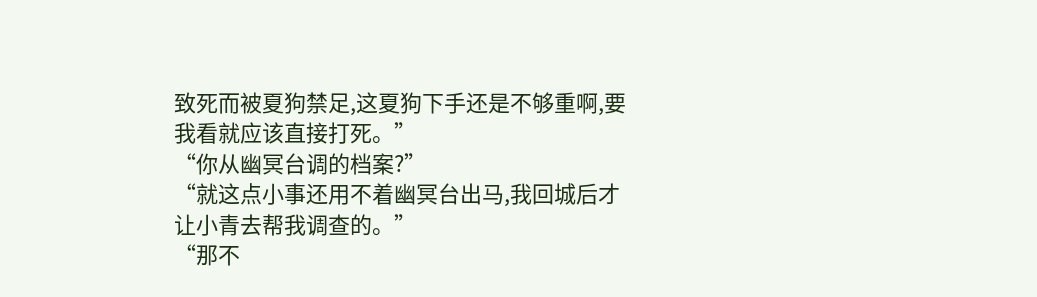致死而被夏狗禁足,这夏狗下手还是不够重啊,要我看就应该直接打死。”
“你从幽冥台调的档案?”
“就这点小事还用不着幽冥台出马,我回城后才让小青去帮我调查的。”
“那不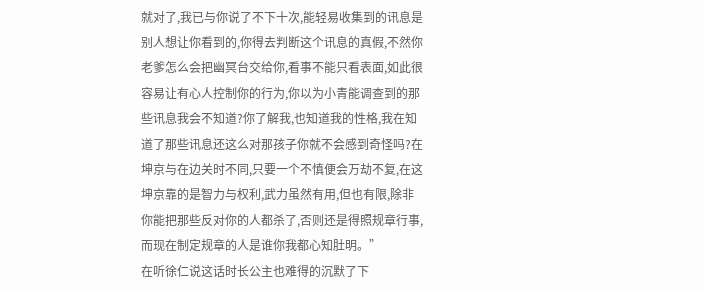就对了,我已与你说了不下十次,能轻易收集到的讯息是别人想让你看到的,你得去判断这个讯息的真假,不然你老爹怎么会把幽冥台交给你,看事不能只看表面,如此很容易让有心人控制你的行为,你以为小青能调查到的那些讯息我会不知道?你了解我,也知道我的性格,我在知道了那些讯息还这么对那孩子你就不会感到奇怪吗?在坤京与在边关时不同,只要一个不慎便会万劫不复,在这坤京靠的是智力与权利,武力虽然有用,但也有限,除非你能把那些反对你的人都杀了,否则还是得照规章行事,而现在制定规章的人是谁你我都心知肚明。”
在听徐仁说这话时长公主也难得的沉默了下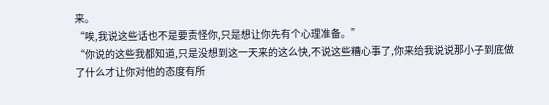来。
“唉,我说这些话也不是要责怪你,只是想让你先有个心理准备。”
“你说的这些我都知道,只是没想到这一天来的这么快,不说这些糟心事了,你来给我说说那小子到底做了什么才让你对他的态度有所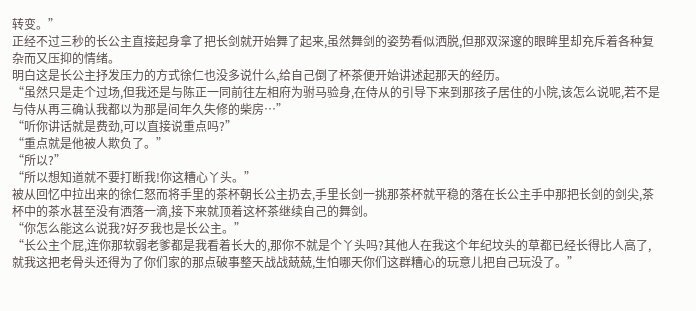转变。”
正经不过三秒的长公主直接起身拿了把长剑就开始舞了起来,虽然舞剑的姿势看似洒脱,但那双深邃的眼眸里却充斥着各种复杂而又压抑的情绪。
明白这是长公主抒发压力的方式徐仁也没多说什么,给自己倒了杯茶便开始讲述起那天的经历。
“虽然只是走个过场,但我还是与陈正一同前往左相府为驸马验身,在侍从的引导下来到那孩子居住的小院,该怎么说呢,若不是与侍从再三确认我都以为那是间年久失修的柴房…”
“听你讲话就是费劲,可以直接说重点吗?”
“重点就是他被人欺负了。”
“所以?”
“所以想知道就不要打断我!你这糟心丫头。”
被从回忆中拉出来的徐仁怒而将手里的茶杯朝长公主扔去,手里长剑一挑那茶杯就平稳的落在长公主手中那把长剑的剑尖,茶杯中的茶水甚至没有洒落一滴,接下来就顶着这杯茶继续自己的舞剑。
“你怎么能这么说我?好歹我也是长公主。”
“长公主个屁,连你那软弱老爹都是我看着长大的,那你不就是个丫头吗?其他人在我这个年纪坟头的草都已经长得比人高了,就我这把老骨头还得为了你们家的那点破事整天战战兢兢,生怕哪天你们这群糟心的玩意儿把自己玩没了。”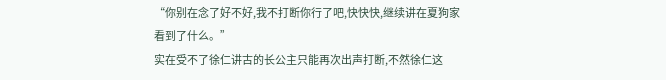“你别在念了好不好,我不打断你行了吧,快快快,继续讲在夏狗家看到了什么。”
实在受不了徐仁讲古的长公主只能再次出声打断,不然徐仁这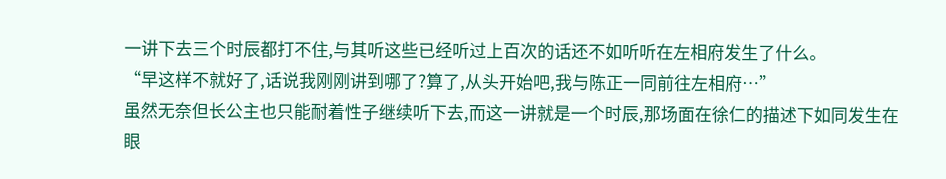一讲下去三个时辰都打不住,与其听这些已经听过上百次的话还不如听听在左相府发生了什么。
“早这样不就好了,话说我刚刚讲到哪了?算了,从头开始吧,我与陈正一同前往左相府…”
虽然无奈但长公主也只能耐着性子继续听下去,而这一讲就是一个时辰,那场面在徐仁的描述下如同发生在眼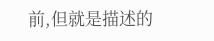前,但就是描述的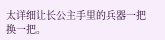太详细让长公主手里的兵器一把换一把。